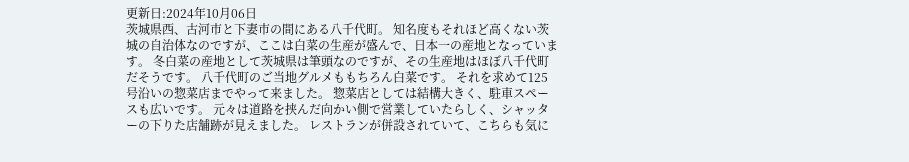更新日:2024年10月06日
茨城県西、古河市と下妻市の間にある八千代町。 知名度もそれほど高くない茨城の自治体なのですが、ここは白菜の生産が盛んで、日本一の産地となっています。 冬白菜の産地として茨城県は筆頭なのですが、その生産地はほぼ八千代町だそうです。 八千代町のご当地グルメももちろん白菜です。 それを求めて125号沿いの惣菜店までやって来ました。 惣菜店としては結構大きく、駐車スペースも広いです。 元々は道路を挟んだ向かい側で営業していたらしく、シャッターの下りた店舗跡が見えました。 レストランが併設されていて、こちらも気に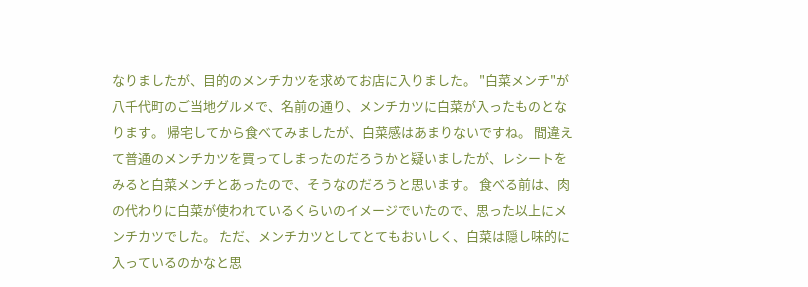なりましたが、目的のメンチカツを求めてお店に入りました。 "白菜メンチ"が八千代町のご当地グルメで、名前の通り、メンチカツに白菜が入ったものとなります。 帰宅してから食べてみましたが、白菜感はあまりないですね。 間違えて普通のメンチカツを買ってしまったのだろうかと疑いましたが、レシートをみると白菜メンチとあったので、そうなのだろうと思います。 食べる前は、肉の代わりに白菜が使われているくらいのイメージでいたので、思った以上にメンチカツでした。 ただ、メンチカツとしてとてもおいしく、白菜は隠し味的に入っているのかなと思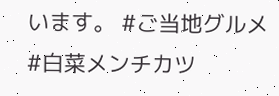います。 #ご当地グルメ #白菜メンチカツ